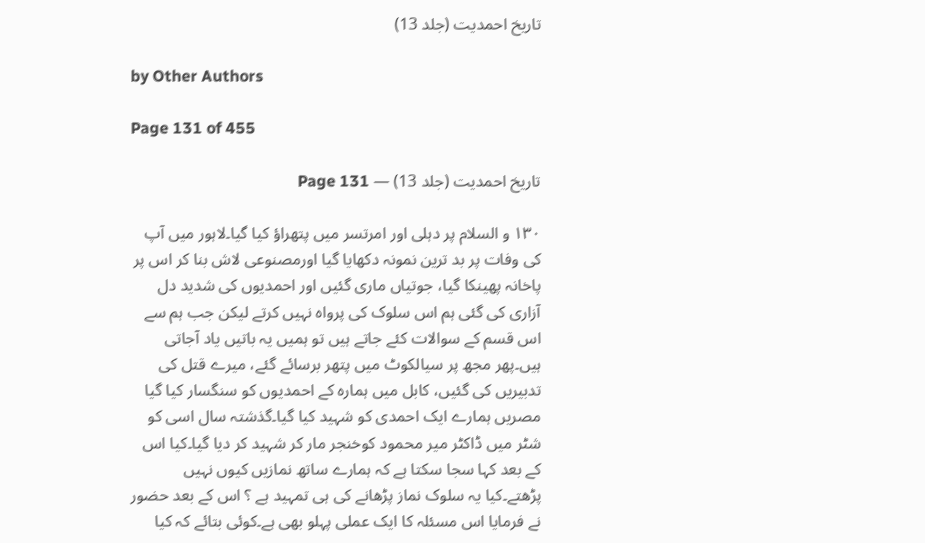تاریخ احمدیت (جلد 13)

by Other Authors

Page 131 of 455

تاریخ احمدیت (جلد 13) — Page 131

۱۳۰ و السلام پر دہلی اور امرتسر میں پتھراؤ کیا گیا۔لاہور میں آپ کی وفات پر بد ترین نمونہ دکھایا گیا اورمصنوعی لاش بنا کر اس پر پاخانہ پھینکا گیا، جوتیاں ماری گئیں اور احمدیوں کی شدید دل آزاری کی گئی ہم اس سلوک کی پرواہ نہیں کرتے لیکن جب ہم سے اس قسم کے سوالات کئے جاتے ہیں تو ہمیں یہ باتیں یاد آجاتی ہیں۔پھر مجھ پر سیالکوٹ میں پتھر برسائے گئے، میرے قتل کی تدبیریں کی گئیں، کابل میں ہمارہ کے احمدیوں کو سنگسار کیا گیا مصریں ہمارے ایک احمدی کو شہید کیا گیا۔گذشتہ سال اسی کو شٹر میں ڈاکٹر میر محمود کوخنجر مار کر شہید کر دیا گیا۔کیا اس کے بعد کہا سجا سکتا ہے کہ ہمارے ساتھ نمازیں کیوں نہیں پڑھتے۔کیا یہ سلوک نماز پڑھانے کی ہی تمہید ہے ؟ اس کے بعد حضور نے فرمایا اس مسئلہ کا ایک عملی پہلو بھی ہے۔کوئی بتائے کہ کیا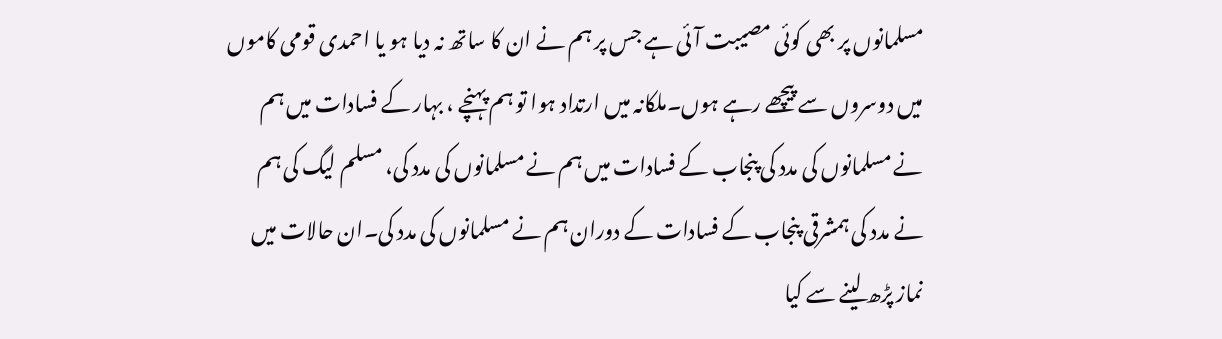مسلمانوں پر بھی کوئی مصیبت آئی ہے جس پر ہم نے ان کا ساتھ نہ دیا ہو یا احمدی قومی کاموں میں دوسروں سے پیچھے رہے ہوں۔ملکانہ میں ارتداد ہوا تو ہم پہنچے ، بہار کے فسادات میں ہم نے مسلمانوں کی مدد کی پنجاب کے فسادات میں ہم نے مسلمانوں کی مدد کی، مسلم لیگ کی ہم نے مدد کی ہمشرقی پنجاب کے فسادات کے دوران ہم نے مسلمانوں کی مدد کی۔ان حالات میں نماز پڑھ لینے سے کیا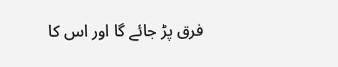فرق پڑ جائے گا اور اس کا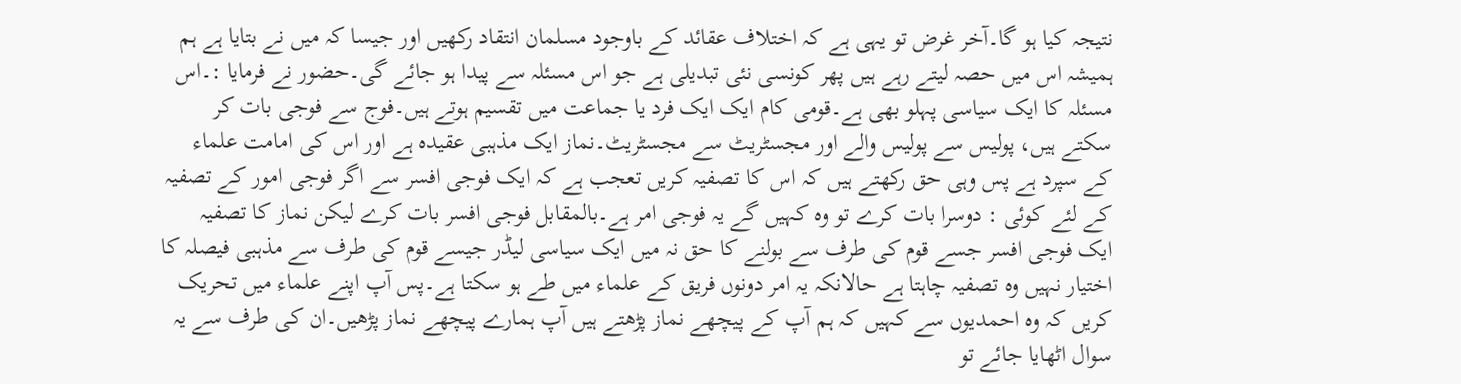نتیجہ کیا ہو گا۔آخر غرض تو یہی ہے کہ اختلاف عقائد کے باوجود مسلمان انتقاد رکھیں اور جیسا کہ میں نے بتایا ہے ہم ہمیشہ اس میں حصہ لیتے رہے ہیں پھر کونسی نئی تبدیلی ہے جو اس مسئلہ سے پیدا ہو جائے گی۔حضور نے فرمایا :۔اس مسئلہ کا ایک سیاسی پہلو بھی ہے۔قومی کام ایک ایک فرد یا جماعت میں تقسیم ہوتے ہیں۔فوج سے فوجی بات کر سکتے ہیں، پولیس سے پولیس والے اور مجسٹریٹ سے مجسٹریٹ۔نماز ایک مذہبی عقیدہ ہے اور اس کی امامت علماء کے سپرد ہے پس وہی حق رکھتے ہیں کہ اس کا تصفیہ کریں تعجب ہے کہ ایک فوجی افسر سے اگر فوجی امور کے تصفیہ کے لئے کوئی : دوسرا بات کرے تو وہ کہیں گے یہ فوجی امر ہے۔بالمقابل فوجی افسر بات کرے لیکن نماز کا تصفیہ ایک فوجی افسر جسے قوم کی طرف سے بولنے کا حق نہ میں ایک سیاسی لیڈر جیسے قوم کی طرف سے مذہبی فیصلہ کا اختیار نہیں وہ تصفیہ چاہتا ہے حالانکہ یہ امر دونوں فریق کے علماء میں طے ہو سکتا ہے۔پس آپ اپنے علماء میں تحریک کریں کہ وہ احمدیوں سے کہیں کہ ہم آپ کے پیچھے نماز پڑھتے ہیں آپ ہمارے پیچھے نماز پڑھیں۔ان کی طرف سے یہ سوال اٹھایا جائے تو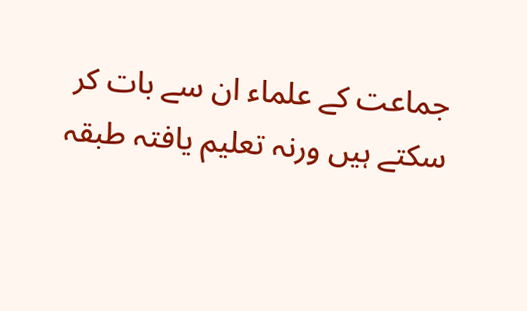جماعت کے علماء ان سے بات کر سکتے ہیں ورنہ تعلیم یافتہ طبقہ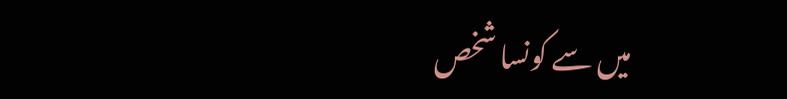میں سے کونسا شخص